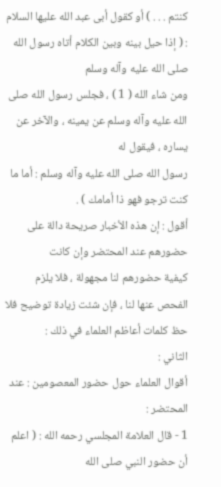كنتم . . . ) أو كقول أبى عبد الله عليها السلام : ( إذا حيل بينه وبين الكلام أتاه رسول الله صلى الله عليه وآله وسلم
ومن شاء الله ( 1 ) ، فجلس رسول الله صلى الله عليه وآله وسلم عن يمينه ، والآخر عن يساره ، فيقول له
رسول الله صلى الله عليه وآله وسلم : أما ما كنت ترجو فهو ذا أمامك ) .
أقول : إن هذه الأخبار صريحة دالة على حضورهم عند المحتضر وإن كانت
كيفية حضورهم لنا مجهولة ، فلا يلزم الفحص عنها لنا ، فإن شئت زيادة توضيح فلا
حظ كلمات أعاظم العلماء في ذلك :
الثاني :
أقوال العلماء حول حضور المعصومين : عند المحتضر :
1 - قال العلامة المجلسي رحمه الله : ( اعلم أن حضور النبي صلى الله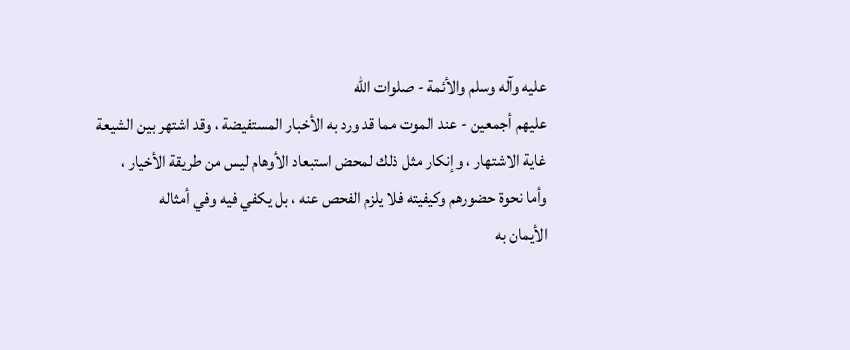عليه وآله وسلم والأئمة - صلوات الله
عليهم أجمعين - عند الموت مما قد ورد به الأخبار المستفيضة ، وقد اشتهر بين الشيعة
غاية الاشتهار ، وإنكار مثل ذلك لمحض استبعاد الأوهام ليس من طريقة الأخيار ،
وأما نحوة حضورهم وكيفيته فلا يلزم الفحص عنه ، بل يكفي فيه وفي أمثاله
الأيمان به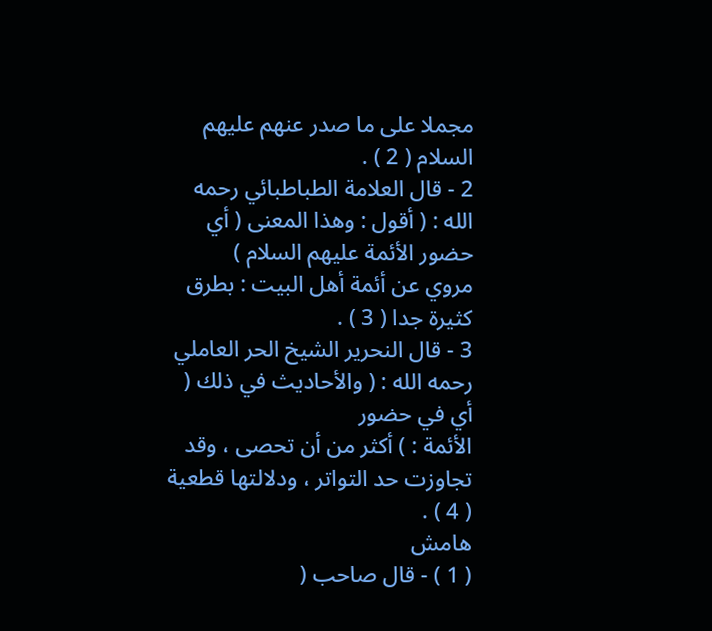مجملا على ما صدر عنهم عليهم السلام ( 2 ) .
2 - قال العلامة الطباطبائي رحمه الله : ( أقول : وهذا المعنى ( أي حضور الأئمة عليهم السلام )
مروي عن أئمة أهل البيت : بطرق كثيرة جدا ( 3 ) .
3 - قال النحرير الشيخ الحر العاملي رحمه الله : ( والأحاديث في ذلك ( أي في حضور
الأئمة : ) أكثر من أن تحصى ، وقد تجاوزت حد التواتر ، ودلالتها قطعية ( 4 ) .
هامش
( 1 ) - قال صاحب (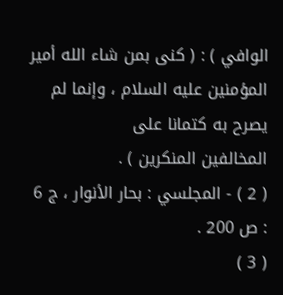الوافي ) : ( كنى بمن شاء الله أمير المؤمنين عليه السلام ، وإنما لم يصرح به كتمانا على
المخالفين المنكرين ) .
( 2 ) - المجلسي : بحار الأنوار ، ج 6 : ص 200 .
( 3 )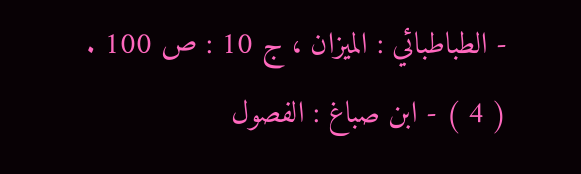- الطباطبائي : الميزان ، ج 10 : ص 100 .
( 4 ) - ابن صباغ : الفصول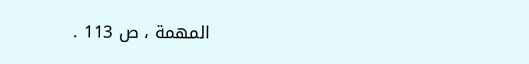المهمة ، ص 113 .